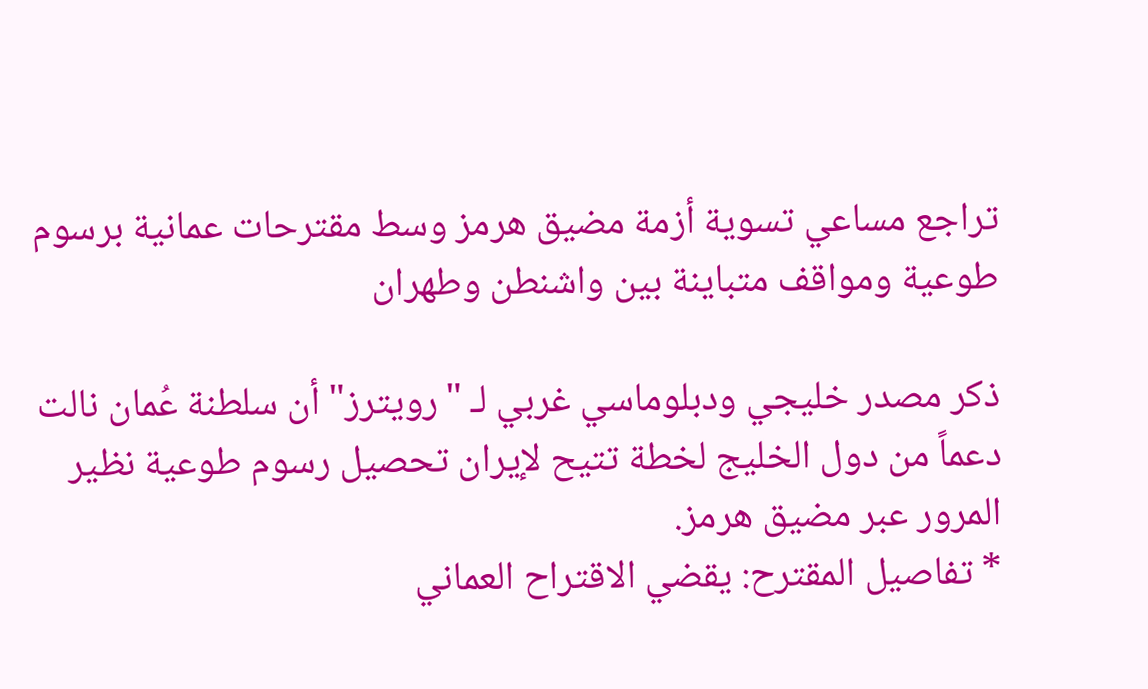تراجع مساعي تسوية أزمة مضيق هرمز وسط مقترحات عمانية برسوم طوعية ومواقف متباينة بين واشنطن وطهران

ذكر مصدر خليجي ودبلوماسي غربي لـ "رويترز" أن سلطنة عُمان نالت دعماً من دول الخليج لخطة تتيح لإيران تحصيل رسوم طوعية نظير المرور عبر مضيق هرمز.
* تفاصيل المقترح: يقضي الاقتراح العماني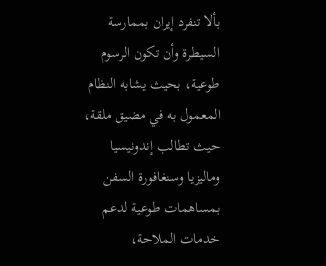بألا تنفرد إيران بممارسة السيطرة وأن تكون الرسوم طوعية، بحيث يشابه النظام المعمول به في مضيق ملقة، حيث تطالب إندونيسيا وماليزيا وسنغافورة السفن بمساهمات طوعية لدعم خدمات الملاحة،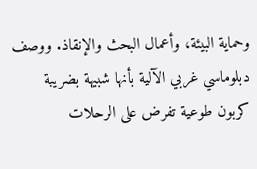وحماية البيئة، وأعمال البحث والإنقاذ. ووصف دبلوماسي غربي الآلية بأنها شبيهة بضريبة كربون طوعية تفرض على الرحلات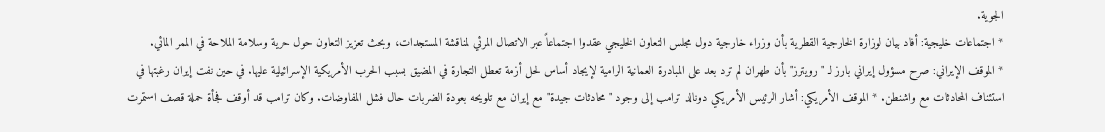الجوية.
* اجتماعات خليجية: أفاد بيان لوزارة الخارجية القطرية بأن وزراء خارجية دول مجلس التعاون الخليجي عقدوا اجتماعاً عبر الاتصال المرئي لمناقشة المستجدات، وبحث تعزيز التعاون حول حرية وسلامة الملاحة في الممر المائي.
* الموقف الإيراني: صرح مسؤول إيراني بارز لـ "رويترز" بأن طهران لم ترد بعد على المبادرة العمانية الرامية لإيجاد أساس لحل أزمة تعطل التجارة في المضيق بسبب الحرب الأمريكية الإسرائيلية عليها. في حين نفت إيران رغبتها في استئناف المحادثات مع واشنطن. * الموقف الأمريكي: أشار الرئيس الأمريكي دونالد ترامب إلى وجود "محادثات جيدة" مع إيران مع تلويحه بعودة الضربات حال فشل المفاوضات. وكان ترامب قد أوقف فجأة حملة قصف استمرت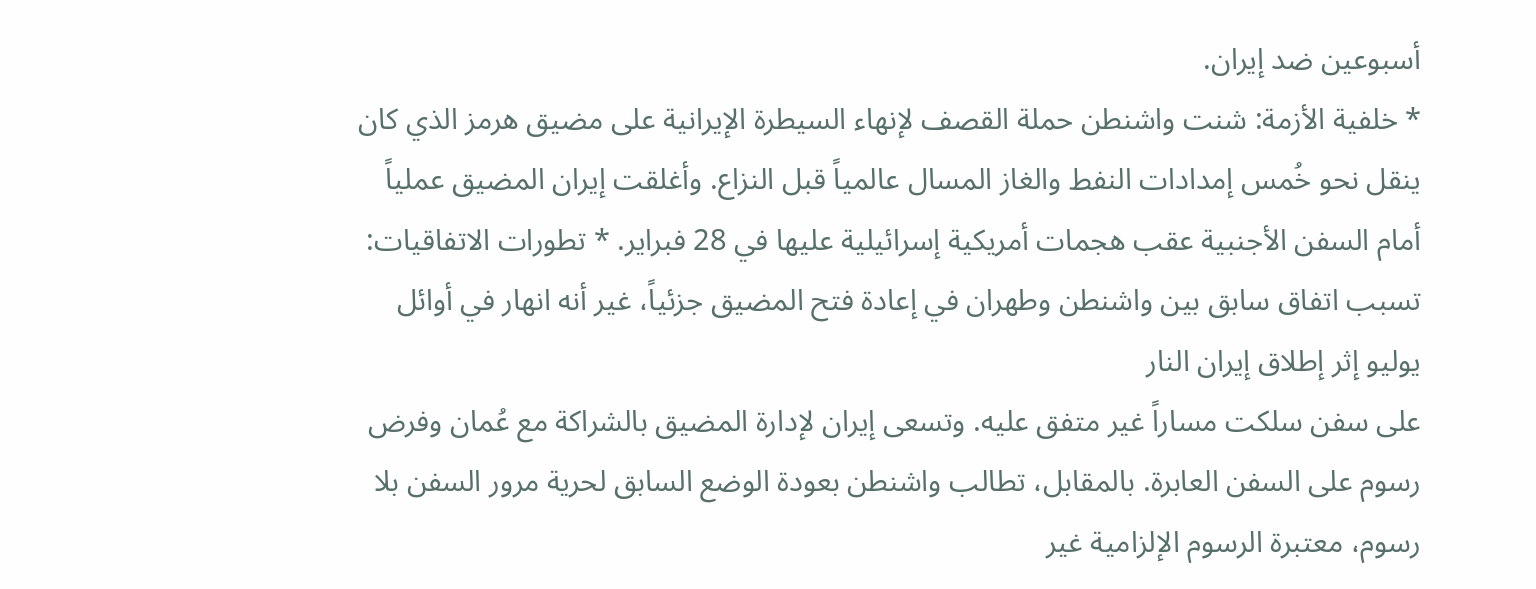أسبوعين ضد إيران.
* خلفية الأزمة: شنت واشنطن حملة القصف لإنهاء السيطرة الإيرانية على مضيق هرمز الذي كان ينقل نحو خُمس إمدادات النفط والغاز المسال عالمياً قبل النزاع. وأغلقت إيران المضيق عملياً أمام السفن الأجنبية عقب هجمات أمريكية إسرائيلية عليها في 28 فبراير. * تطورات الاتفاقيات: تسبب اتفاق سابق بين واشنطن وطهران في إعادة فتح المضيق جزئياً، غير أنه انهار في أوائل يوليو إثر إطلاق إيران النار
على سفن سلكت مساراً غير متفق عليه. وتسعى إيران لإدارة المضيق بالشراكة مع عُمان وفرض رسوم على السفن العابرة. بالمقابل، تطالب واشنطن بعودة الوضع السابق لحرية مرور السفن بلا رسوم، معتبرة الرسوم الإلزامية غير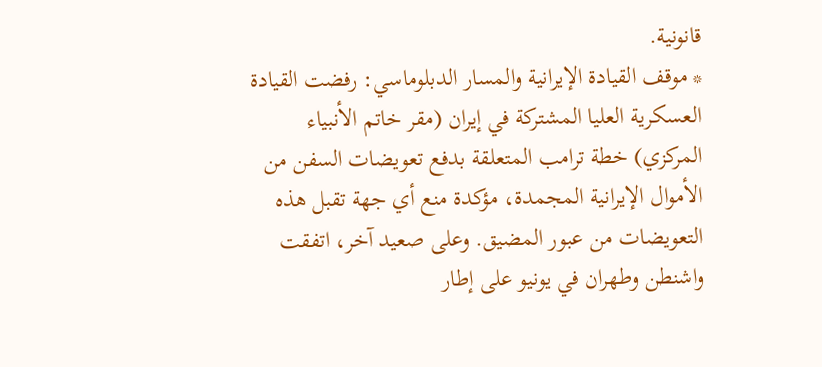قانونية.
* موقف القيادة الإيرانية والمسار الدبلوماسي: رفضت القيادة العسكرية العليا المشتركة في إيران (مقر خاتم الأنبياء المركزي) خطة ترامب المتعلقة بدفع تعويضات السفن من الأموال الإيرانية المجمدة، مؤكدة منع أي جهة تقبل هذه التعويضات من عبور المضيق. وعلى صعيد آخر، اتفقت واشنطن وطهران في يونيو على إطار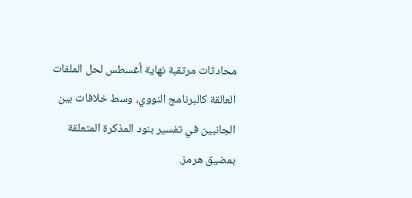محادثات مرتقبة نهاية أغسطس لحل الملفات العالقة كالبرنامج النووي، وسط خلافات بين الجانبين في تفسير بنود المذكرة المتعلقة بمضيق هرمز.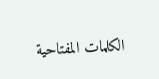الكلمات المفتاحية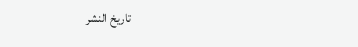تاريخ النشر